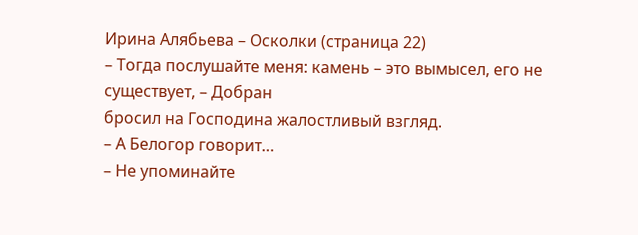Ирина Алябьева – Осколки (страница 22)
– Тогда послушайте меня: камень – это вымысел, его не существует, – Добран
бросил на Господина жалостливый взгляд.
– А Белогор говорит…
– Не упоминайте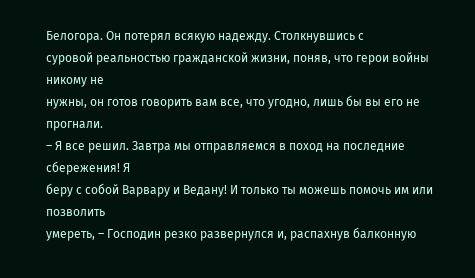Белогора. Он потерял всякую надежду. Столкнувшись с
суровой реальностью гражданской жизни, поняв, что герои войны никому не
нужны, он готов говорить вам все, что угодно, лишь бы вы его не прогнали.
– Я все решил. Завтра мы отправляемся в поход на последние сбережения! Я
беру с собой Варвару и Ведану! И только ты можешь помочь им или позволить
умереть, – Господин резко развернулся и, распахнув балконную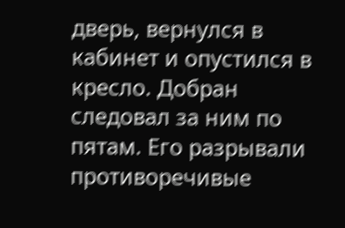дверь, вернулся в
кабинет и опустился в кресло. Добран следовал за ним по пятам. Его разрывали
противоречивые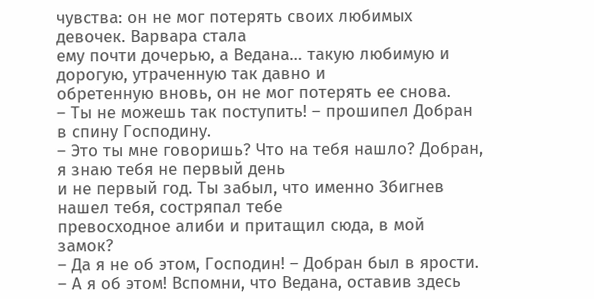чувства: он не мог потерять своих любимых девочек. Варвара стала
ему почти дочерью, а Ведана… такую любимую и дорогую, утраченную так давно и
обретенную вновь, он не мог потерять ее снова.
– Ты не можешь так поступить! – прошипел Добран в спину Господину.
– Это ты мне говоришь? Что на тебя нашло? Добран, я знаю тебя не первый день
и не первый год. Ты забыл, что именно Збигнев нашел тебя, состряпал тебе
превосходное алиби и притащил сюда, в мой замок?
– Да я не об этом, Господин! – Добран был в ярости.
– А я об этом! Вспомни, что Ведана, оставив здесь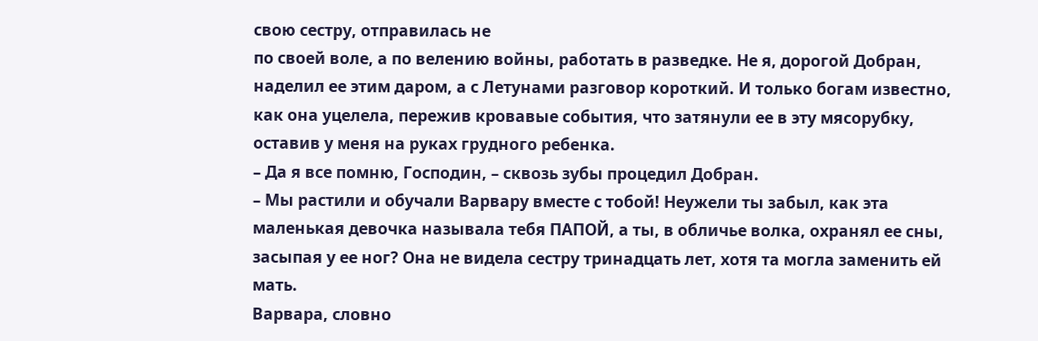свою сестру, отправилась не
по своей воле, а по велению войны, работать в разведке. Не я, дорогой Добран, наделил ее этим даром, а с Летунами разговор короткий. И только богам известно, как она уцелела, пережив кровавые события, что затянули ее в эту мясорубку, оставив у меня на руках грудного ребенка.
– Да я все помню, Господин, – сквозь зубы процедил Добран.
– Мы растили и обучали Варвару вместе с тобой! Неужели ты забыл, как эта
маленькая девочка называла тебя ПАПОЙ, а ты, в обличье волка, охранял ее сны, засыпая у ее ног? Она не видела сестру тринадцать лет, хотя та могла заменить ей
мать.
Варвара, словно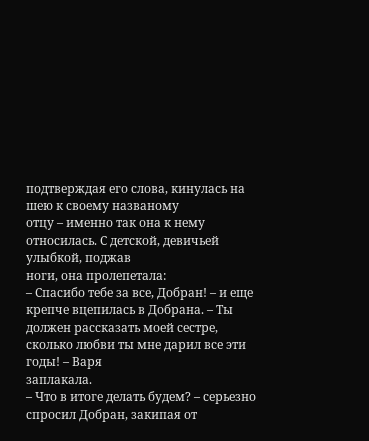подтверждая его слова, кинулась на шею к своему названому
отцу – именно так она к нему относилась. С детской, девичьей улыбкой, поджав
ноги, она пролепетала:
– Спасибо тебе за все, Добран! – и еще крепче вцепилась в Добрана. – Ты
должен рассказать моей сестре, сколько любви ты мне дарил все эти годы! – Варя
заплакала.
– Что в итоге делать будем? – серьезно спросил Добран, закипая от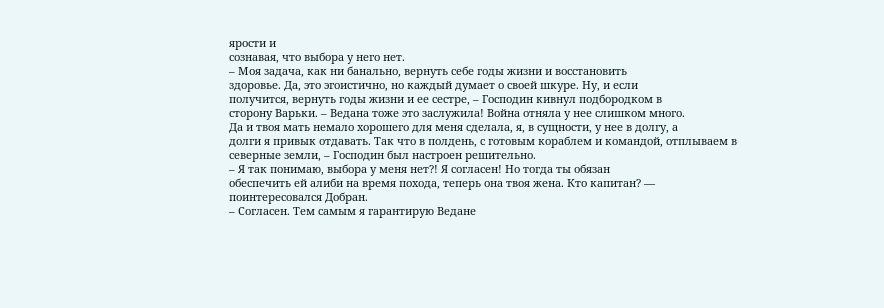ярости и
сознавая, что выбора у него нет.
– Моя задача, как ни банально, вернуть себе годы жизни и восстановить
здоровье. Да, это эгоистично, но каждый думает о своей шкуре. Ну, и если
получится, вернуть годы жизни и ее сестре, – Господин кивнул подбородком в
сторону Варьки. – Ведана тоже это заслужила! Война отняла у нее слишком много.
Да и твоя мать немало хорошего для меня сделала, я, в сущности, у нее в долгу, а
долги я привык отдавать. Так что в полдень, с готовым кораблем и командой, отплываем в северные земли, – Господин был настроен решительно.
– Я так понимаю, выбора у меня нет?! Я согласен! Но тогда ты обязан
обеспечить ей алиби на время похода, теперь она твоя жена. Кто капитан? —
поинтересовался Добран.
– Согласен. Тем самым я гарантирую Ведане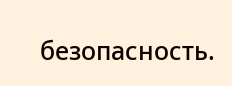безопасность.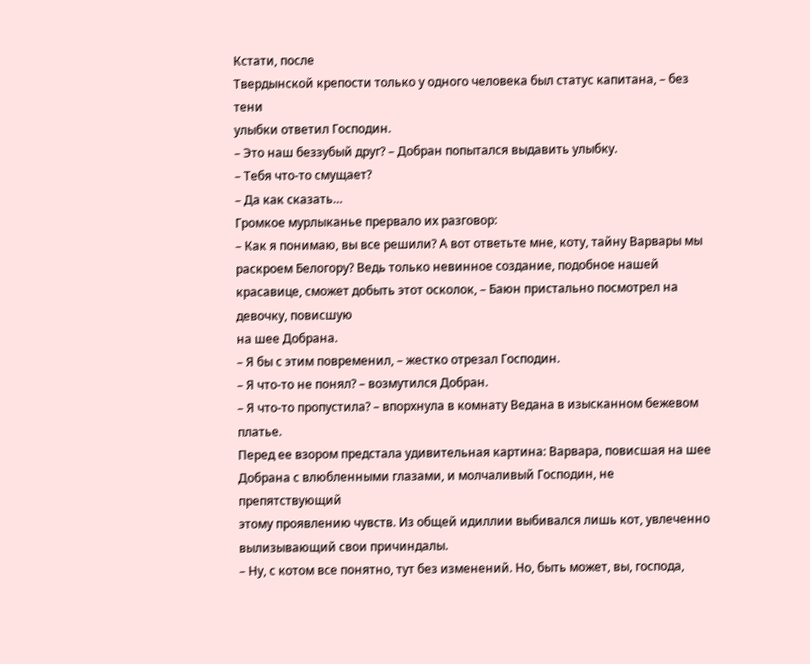Кстати, после
Твердынской крепости только у одного человека был статус капитана, – без тени
улыбки ответил Господин.
– Это наш беззубый друг? – Добран попытался выдавить улыбку.
– Тебя что-то смущает?
– Да как сказать…
Громкое мурлыканье прервало их разговор:
– Как я понимаю, вы все решили? А вот ответьте мне, коту, тайну Варвары мы
раскроем Белогору? Ведь только невинное создание, подобное нашей красавице, сможет добыть этот осколок, – Баюн пристально посмотрел на девочку, повисшую
на шее Добрана.
– Я бы с этим повременил, – жестко отрезал Господин.
– Я что-то не понял? – возмутился Добран.
– Я что-то пропустила? – впорхнула в комнату Ведана в изысканном бежевом
платье.
Перед ее взором предстала удивительная картина: Варвара, повисшая на шее
Добрана с влюбленными глазами, и молчаливый Господин, не препятствующий
этому проявлению чувств. Из общей идиллии выбивался лишь кот, увлеченно
вылизывающий свои причиндалы.
– Ну, с котом все понятно, тут без изменений. Но, быть может, вы, господа,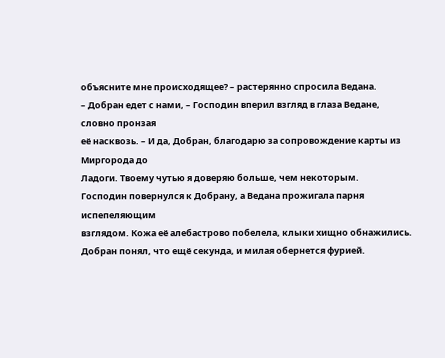объясните мне происходящее? – растерянно спросила Ведана.
– Добран едет с нами, – Господин вперил взгляд в глаза Ведане, словно пронзая
её насквозь. – И да, Добран, благодарю за сопровождение карты из Миргорода до
Ладоги. Твоему чутью я доверяю больше, чем некоторым.
Господин повернулся к Добрану, а Ведана прожигала парня испепеляющим
взглядом. Кожа её алебастрово побелела, клыки хищно обнажились. Добран понял, что ещё секунда, и милая обернется фурией.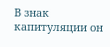В знак капитуляции он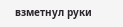взметнул руки